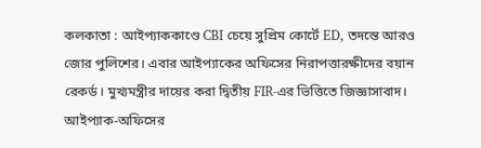কলকাতা : আইপ্যাককাণ্ডে CBI চেয়ে সুপ্রিম কোর্টে ED, তদন্তে আরও জোর পুলিশের। এবার আইপ্যাকের অফিসের নিরাপত্তারক্ষীদের বয়ান রেকর্ড। মুখ্যমন্ত্রীর দায়ের করা দ্বিতীয় FIR-এর ভিত্তিতে জিজ্ঞাসাবাদ। আইপ্যাক-অফিসের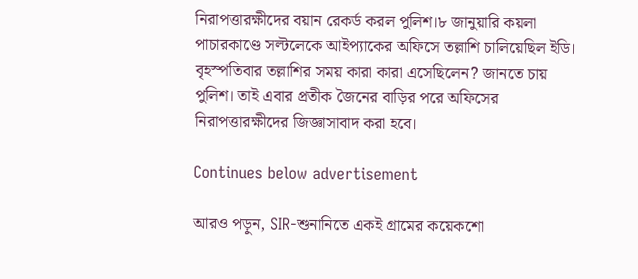নিরাপত্তারক্ষীদের বয়ান রেকর্ড করল পুলিশ।৮ জানুয়ারি কয়লা পাচারকাণ্ডে সল্টলেকে আইপ্যাকের অফিসে তল্লাশি চালিয়েছিল ইডি। বৃহস্পতিবার তল্লাশির সময় কারা কারা এসেছিলেন? জানতে চায় পুলিশ। তাই এবার প্রতীক জৈনের বাড়ির পরে অফিসের নিরাপত্তারক্ষীদের জিজ্ঞাসাবাদ করা হবে।

Continues below advertisement

আরও পড়ুন, SIR-শুনানিতে একই গ্রামের কয়েকশো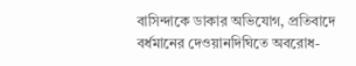বাসিন্দাকে ডাকার অভিযোগ, প্রতিবাদে বর্ধমানের দেওয়ানদিঘিতে অবরোধ-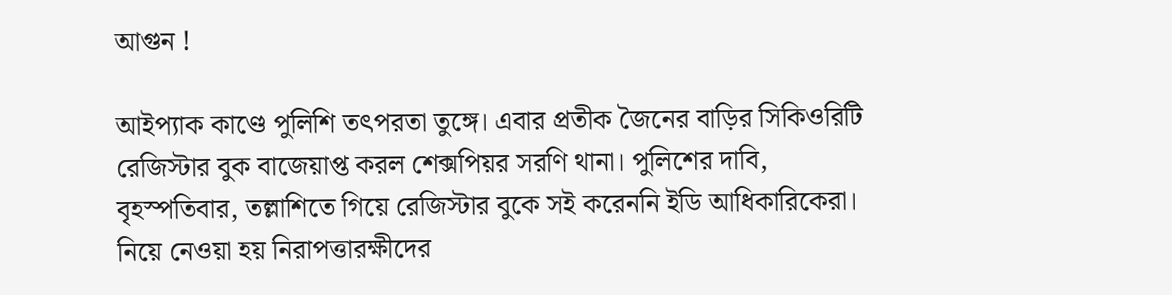আগুন !

আইপ্যাক কাণ্ডে পুলিশি তৎপরতা তুঙ্গে। এবার প্রতীক জৈনের বাড়ির সিকিওরিটি রেজিস্টার বুক বাজেয়াপ্ত করল শেক্সপিয়র সরণি থানা। পুলিশের দাবি, বৃহস্পতিবার, তল্লাশিতে গিয়ে রেজিস্টার বুকে সই করেননি ইডি আধিকারিকেরা। নিয়ে নেওয়া হয় নিরাপত্তারক্ষীদের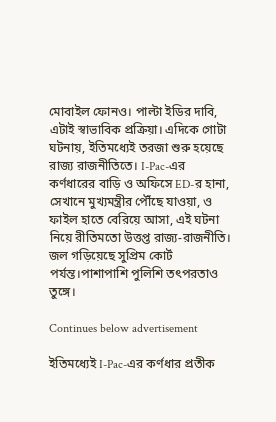মোবাইল ফোনও। পাল্টা ইডির দাবি, এটাই স্বাভাবিক প্রক্রিয়া। এদিকে গোটা ঘটনায়, ইতিমধ্যেই তরজা শুরু হয়েছে রাজ্য রাজনীতিতে। I-Pac-এর কর্ণধারের বাড়ি ও অফিসে ED-র হানা, সেখানে মুখ্যমন্ত্রীর পৌঁছে যাওয়া, ও ফাইল হাতে বেরিয়ে আসা, এই ঘটনা নিয়ে রীতিমতো উত্তপ্ত রাজ্য-রাজনীতি। জল গড়িয়েছে সুপ্রিম কোর্ট পর্যন্ত।পাশাপাশি পুলিশি তৎপরতাও তুঙ্গে।

Continues below advertisement

ইতিমধ্যেই I-Pac-এর কর্ণধার প্রতীক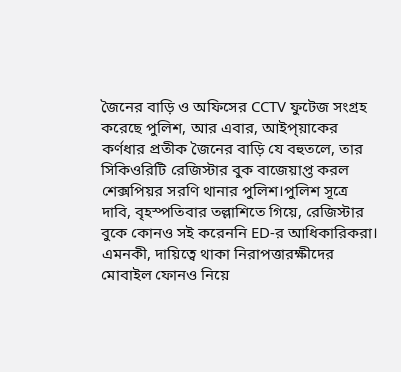জৈনের বাড়ি ও অফিসের CCTV ফুটেজ সংগ্রহ করেছে পুলিশ, আর এবার, আইপ্য়াকের কর্ণধার প্রতীক জৈনের বাড়ি যে বহুতলে, তার সিকিওরিটি রেজিস্টার বুক বাজেয়াপ্ত করল শেক্সপিয়র সরণি থানার পুলিশ।পুলিশ সূত্রে দাবি, বৃহস্পতিবার তল্লাশিতে গিয়ে, রেজিস্টার বুকে কোনও সই করেননি ED-র আধিকারিকরা। এমনকী, দায়িত্বে থাকা নিরাপত্তারক্ষীদের মোবাইল ফোনও নিয়ে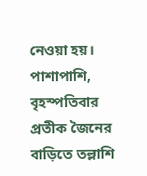নেওয়া হয়। পাশাপাশি, বৃহস্পতিবার প্রতীক জৈনের বাড়িতে তল্লাশি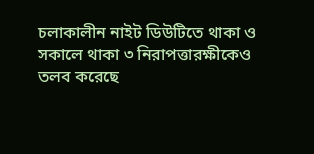চলাকালীন নাইট ডিউটিতে থাকা ও সকালে থাকা ৩ নিরাপত্তারক্ষীকেও তলব করেছে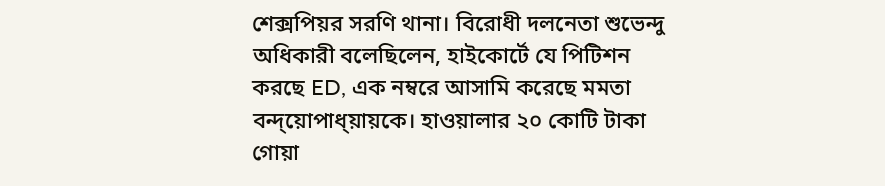শেক্সপিয়র সরণি থানা। বিরোধী দলনেতা শুভেন্দু অধিকারী বলেছিলেন, হাইকোর্টে যে পিটিশন করছে ED, এক নম্বরে আসামি করেছে মমতা বন্দ্য়োপাধ্য়ায়কে। হাওয়ালার ২০ কোটি টাকা গোয়া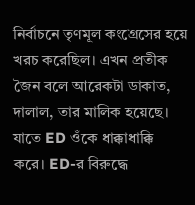নির্বাচনে তৃণমূল কংগ্রেসের হয়ে খরচ করেছিল। এখন প্রতীক জৈন বলে আরেকটা ডাকাত, দালাল, তার মালিক হয়েছে। যাতে ED ওঁকে ধাক্কাধাক্কি করে। ED-র বিরুদ্ধে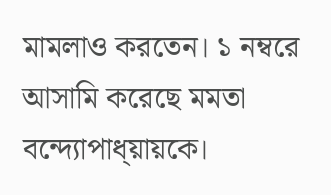মামলাও করতেন। ১ নম্বরে আসামি করেছে মমতা বন্দ্যোপাধ্য়ায়কে।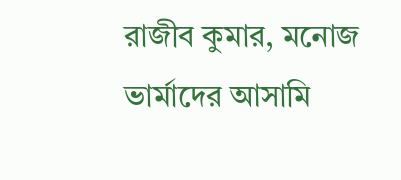রাজীব কুমার, মনোজ ভার্মাদের আসামি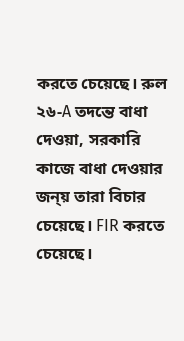করতে চেয়েছে। রুল ২৬-A তদন্তে বাধা দেওয়া, সরকারি কাজে বাধা দেওয়ার জন্য় তারা বিচার চেয়েছে। FIR করতে চেয়েছে।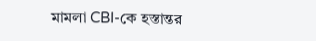মামলা CBI-কে হস্তান্তর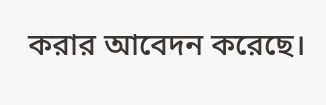করার আবেদন করেছে।